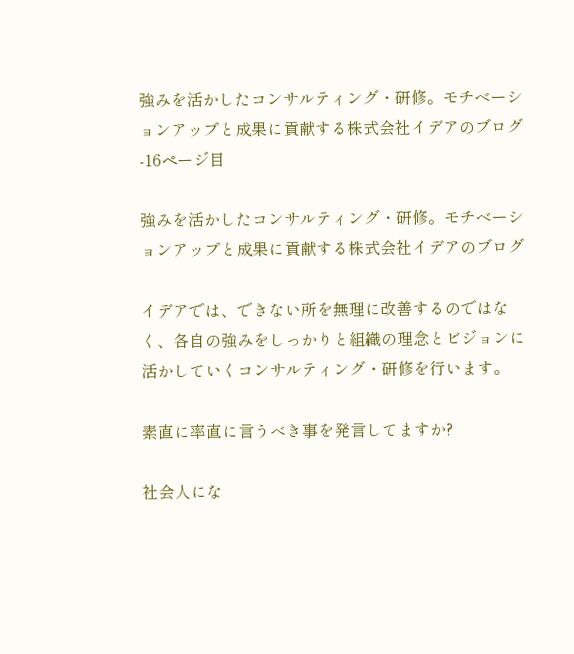強みを活かしたコンサルティング・研修。モチベーションアップと成果に貢献する株式会社イデアのブログ -16ページ目

強みを活かしたコンサルティング・研修。モチベーションアップと成果に貢献する株式会社イデアのブログ

イデアでは、できない所を無理に改善するのではなく、各自の強みをしっかりと組織の理念とビジョンに活かしていくコンサルティング・研修を行います。

素直に率直に言うべき事を発言してますか?

社会人にな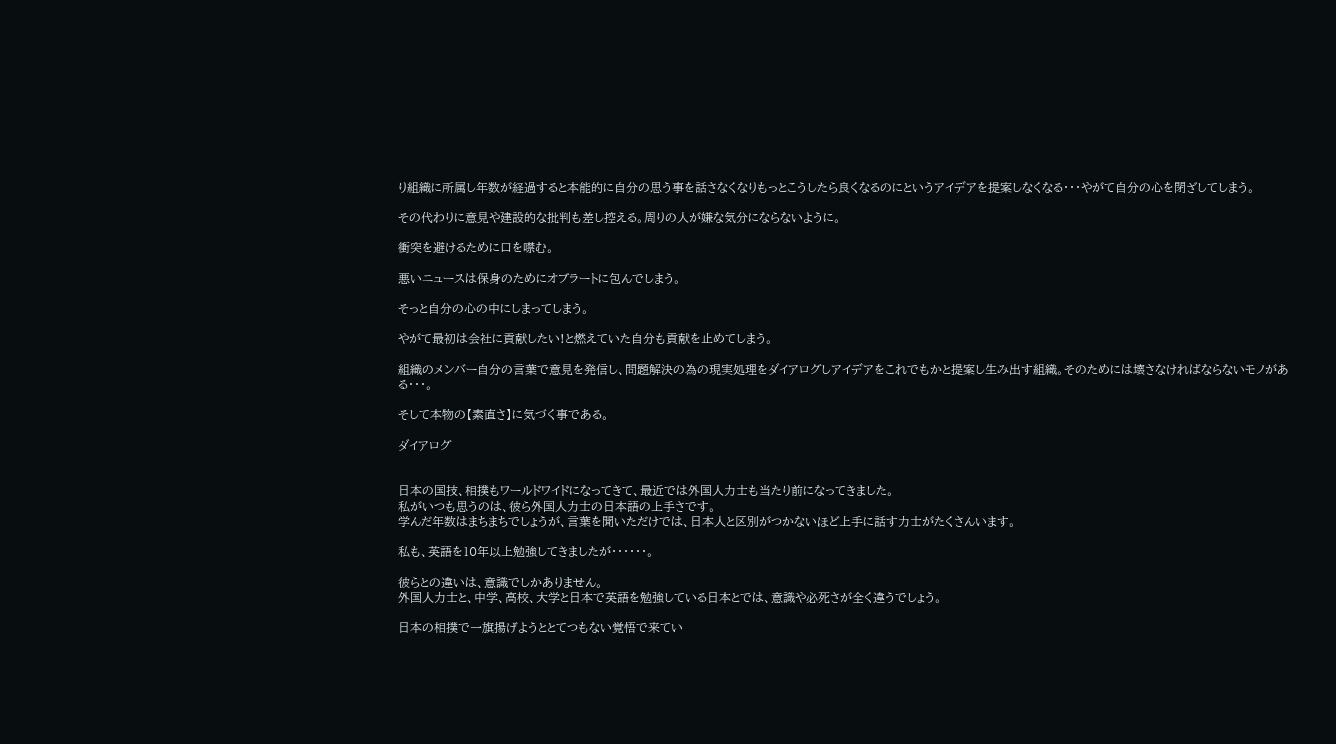り組織に所属し年数が経過すると本能的に自分の思う事を話さなくなりもっとこうしたら良くなるのにというアイデアを提案しなくなる・・・やがて自分の心を閉ざしてしまう。

その代わりに意見や建設的な批判も差し控える。周りの人が嫌な気分にならないように。

衝突を避けるために口を噤む。

悪いニュースは保身のためにオブラートに包んでしまう。

そっと自分の心の中にしまってしまう。

やがて最初は会社に貢献したい!と燃えていた自分も貢献を止めてしまう。

組織のメンバー自分の言葉で意見を発信し、問題解決の為の現実処理をダイアログしアイデアをこれでもかと提案し生み出す組織。そのためには壊さなければならないモノがある・・・。

そして本物の【素直さ】に気づく事である。

ダイアログ


日本の国技、相撲もワールドワイドになってきて、最近では外国人力士も当たり前になってきました。
私がいつも思うのは、彼ら外国人力士の日本語の上手さです。
学んだ年数はまちまちでしょうが、言葉を聞いただけでは、日本人と区別がつかないほど上手に話す力士がたくさんいます。

私も、英語を10年以上勉強してきましたが・・・・・・。

彼らとの違いは、意識でしかありません。
外国人力士と、中学、高校、大学と日本で英語を勉強している日本とでは、意識や必死さが全く違うでしょう。

日本の相撲で一旗揚げようととてつもない覚悟で来てい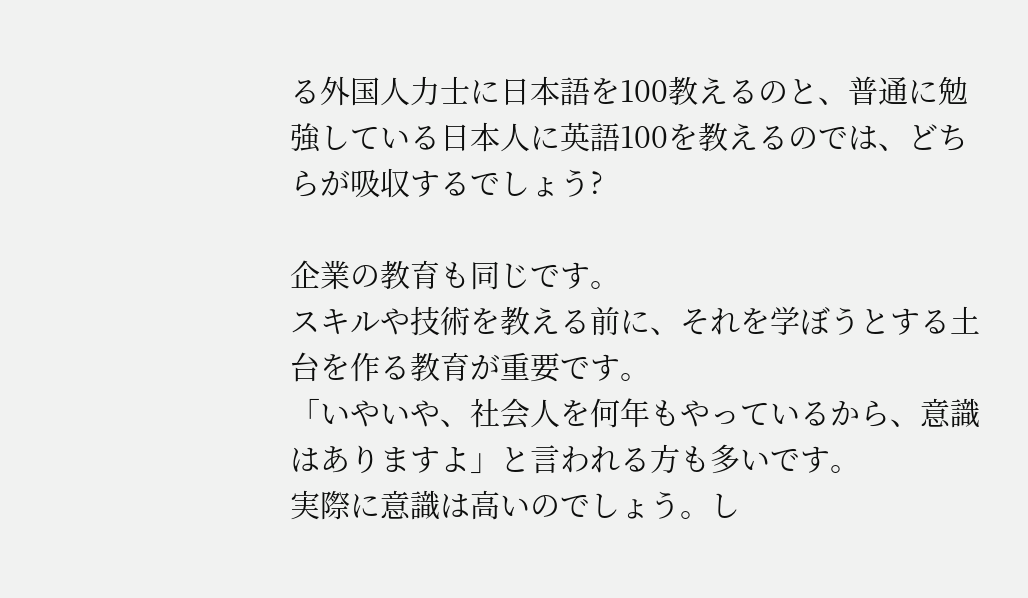る外国人力士に日本語を100教えるのと、普通に勉強している日本人に英語100を教えるのでは、どちらが吸収するでしょう?

企業の教育も同じです。
スキルや技術を教える前に、それを学ぼうとする土台を作る教育が重要です。
「いやいや、社会人を何年もやっているから、意識はありますよ」と言われる方も多いです。
実際に意識は高いのでしょう。し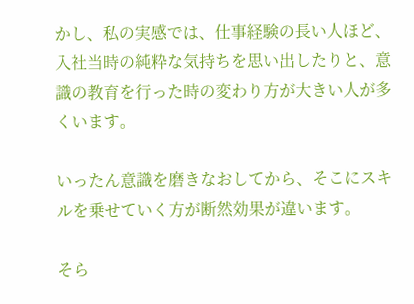かし、私の実感では、仕事経験の長い人ほど、入社当時の純粋な気持ちを思い出したりと、意識の教育を行った時の変わり方が大きい人が多くいます。

いったん意識を磨きなおしてから、そこにスキルを乗せていく方が断然効果が違います。

そら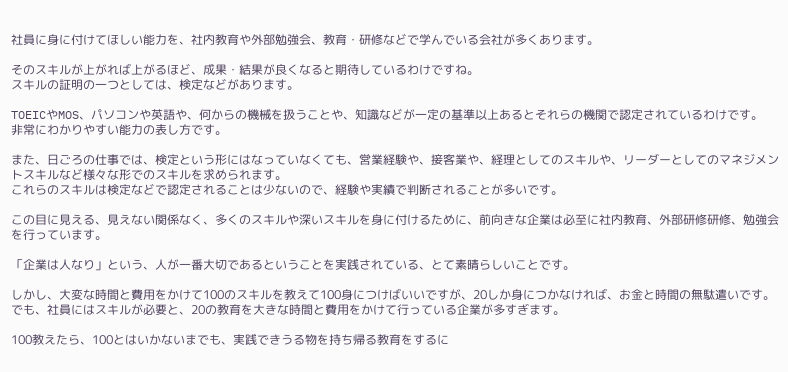社員に身に付けてほしい能力を、社内教育や外部勉強会、教育・研修などで学んでいる会社が多くあります。

そのスキルが上がれば上がるほど、成果・結果が良くなると期待しているわけですね。
スキルの証明の一つとしては、検定などがあります。

TOEICやMOS、パソコンや英語や、何からの機械を扱うことや、知識などが一定の基準以上あるとそれらの機関で認定されているわけです。
非常にわかりやすい能力の表し方です。

また、日ごろの仕事では、検定という形にはなっていなくても、営業経験や、接客業や、経理としてのスキルや、リーダーとしてのマネジメントスキルなど様々な形でのスキルを求められます。
これらのスキルは検定などで認定されることは少ないので、経験や実績で判断されることが多いです。

この目に見える、見えない関係なく、多くのスキルや深いスキルを身に付けるために、前向きな企業は必至に社内教育、外部研修研修、勉強会を行っています。

「企業は人なり」という、人が一番大切であるということを実践されている、とて素晴らしいことです。

しかし、大変な時間と費用をかけて100のスキルを教えて100身につけばいいですが、20しか身につかなければ、お金と時間の無駄遣いです。
でも、社員にはスキルが必要と、20の教育を大きな時間と費用をかけて行っている企業が多すぎます。

100教えたら、100とはいかないまでも、実践できうる物を持ち帰る教育をするに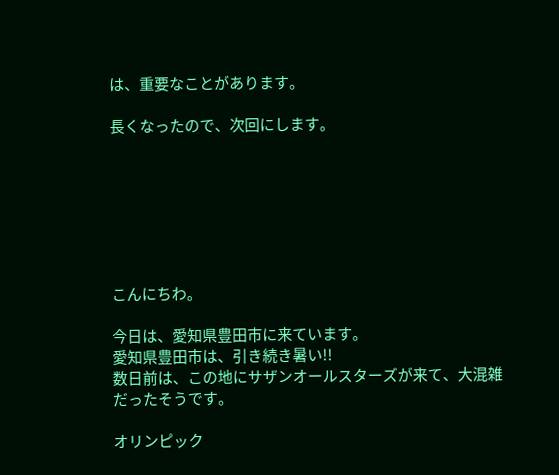は、重要なことがあります。

長くなったので、次回にします。







こんにちわ。

今日は、愛知県豊田市に来ています。
愛知県豊田市は、引き続き暑い!!
数日前は、この地にサザンオールスターズが来て、大混雑だったそうです。

オリンピック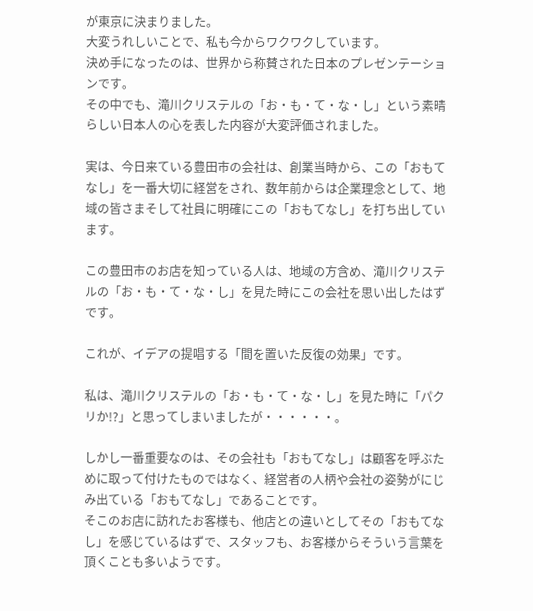が東京に決まりました。
大変うれしいことで、私も今からワクワクしています。
決め手になったのは、世界から称賛された日本のプレゼンテーションです。
その中でも、滝川クリステルの「お・も・て・な・し」という素晴らしい日本人の心を表した内容が大変評価されました。

実は、今日来ている豊田市の会社は、創業当時から、この「おもてなし」を一番大切に経営をされ、数年前からは企業理念として、地域の皆さまそして社員に明確にこの「おもてなし」を打ち出しています。

この豊田市のお店を知っている人は、地域の方含め、滝川クリステルの「お・も・て・な・し」を見た時にこの会社を思い出したはずです。

これが、イデアの提唱する「間を置いた反復の効果」です。

私は、滝川クリステルの「お・も・て・な・し」を見た時に「パクリか!?」と思ってしまいましたが・・・・・・。

しかし一番重要なのは、その会社も「おもてなし」は顧客を呼ぶために取って付けたものではなく、経営者の人柄や会社の姿勢がにじみ出ている「おもてなし」であることです。
そこのお店に訪れたお客様も、他店との違いとしてその「おもてなし」を感じているはずで、スタッフも、お客様からそういう言葉を頂くことも多いようです。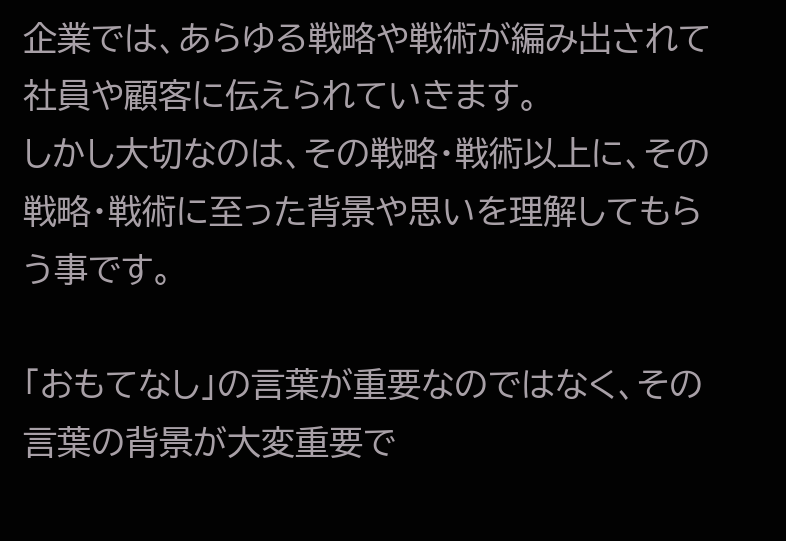企業では、あらゆる戦略や戦術が編み出されて社員や顧客に伝えられていきます。
しかし大切なのは、その戦略・戦術以上に、その戦略・戦術に至った背景や思いを理解してもらう事です。

「おもてなし」の言葉が重要なのではなく、その言葉の背景が大変重要で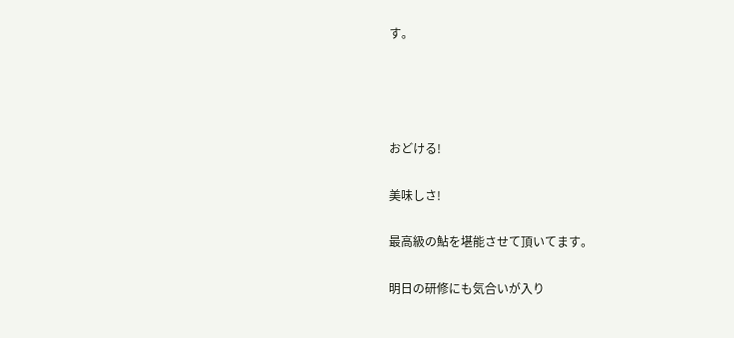す。




おどける!

美味しさ!

最高級の鮎を堪能させて頂いてます。

明日の研修にも気合いが入り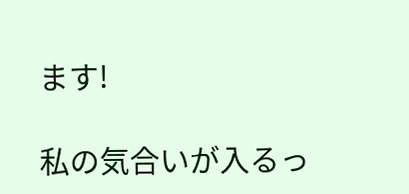ます!

私の気合いが入るっ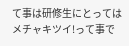て事は研修生にとってはメチャキツイ!って事で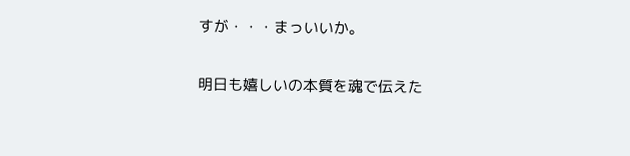すが・・・まっいいか。

明日も嬉しいの本質を魂で伝えた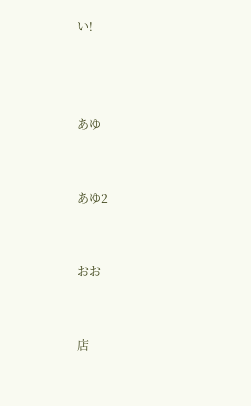い!



あゆ


あゆ2


おお


店